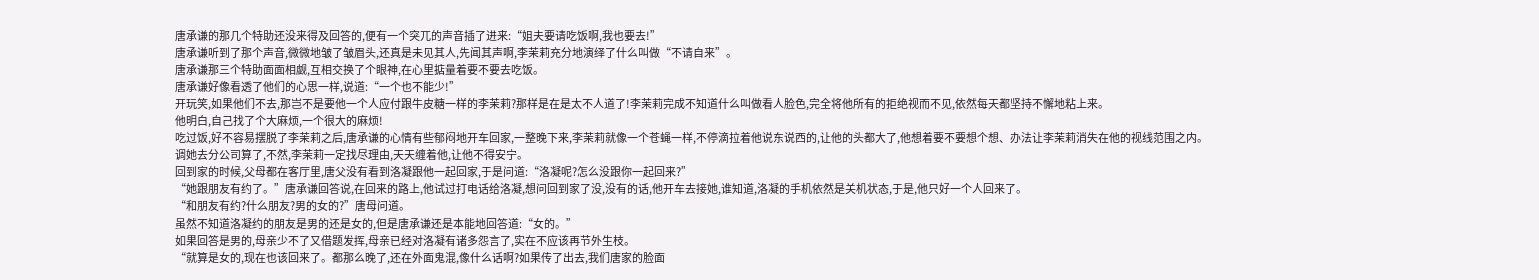唐承谦的那几个特助还没来得及回答的,便有一个突兀的声音插了进来:“姐夫要请吃饭啊,我也要去!”
唐承谦听到了那个声音,微微地皱了皱眉头,还真是未见其人,先闻其声啊,李茉莉充分地演绎了什么叫做“不请自来”。
唐承谦那三个特助面面相觑,互相交换了个眼神,在心里掂量着要不要去吃饭。
唐承谦好像看透了他们的心思一样,说道:“一个也不能少!”
开玩笑,如果他们不去,那岂不是要他一个人应付跟牛皮糖一样的李茉莉?那样是在是太不人道了!李茉莉完成不知道什么叫做看人脸色,完全将他所有的拒绝视而不见,依然每天都坚持不懈地粘上来。
他明白,自己找了个大麻烦,一个很大的麻烦!
吃过饭,好不容易摆脱了李茉莉之后,唐承谦的心情有些郁闷地开车回家,一整晚下来,李茉莉就像一个苍蝇一样,不停滴拉着他说东说西的,让他的头都大了,他想着要不要想个想、办法让李茉莉消失在他的视线范围之内。
调她去分公司算了,不然,李茉莉一定找尽理由,天天缠着他,让他不得安宁。
回到家的时候,父母都在客厅里,唐父没有看到洛凝跟他一起回家,于是问道:“洛凝呢?怎么没跟你一起回来?”
“她跟朋友有约了。”唐承谦回答说,在回来的路上,他试过打电话给洛凝,想问回到家了没,没有的话,他开车去接她,谁知道,洛凝的手机依然是关机状态,于是,他只好一个人回来了。
“和朋友有约?什么朋友?男的女的?”唐母问道。
虽然不知道洛凝约的朋友是男的还是女的,但是唐承谦还是本能地回答道:“女的。”
如果回答是男的,母亲少不了又借题发挥,母亲已经对洛凝有诸多怨言了,实在不应该再节外生枝。
“就算是女的,现在也该回来了。都那么晚了,还在外面鬼混,像什么话啊?如果传了出去,我们唐家的脸面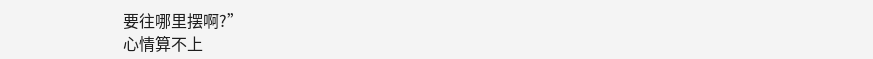要往哪里摆啊?”
心情算不上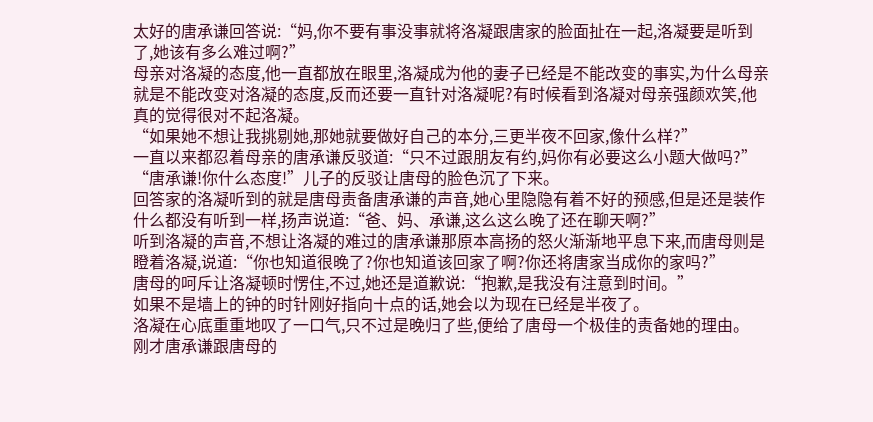太好的唐承谦回答说:“妈,你不要有事没事就将洛凝跟唐家的脸面扯在一起,洛凝要是听到了,她该有多么难过啊?”
母亲对洛凝的态度,他一直都放在眼里,洛凝成为他的妻子已经是不能改变的事实,为什么母亲就是不能改变对洛凝的态度,反而还要一直针对洛凝呢?有时候看到洛凝对母亲强颜欢笑,他真的觉得很对不起洛凝。
“如果她不想让我挑剔她,那她就要做好自己的本分,三更半夜不回家,像什么样?”
一直以来都忍着母亲的唐承谦反驳道:“只不过跟朋友有约,妈你有必要这么小题大做吗?”
“唐承谦!你什么态度!”儿子的反驳让唐母的脸色沉了下来。
回答家的洛凝听到的就是唐母责备唐承谦的声音,她心里隐隐有着不好的预感,但是还是装作什么都没有听到一样,扬声说道:“爸、妈、承谦,这么这么晚了还在聊天啊?”
听到洛凝的声音,不想让洛凝的难过的唐承谦那原本高扬的怒火渐渐地平息下来,而唐母则是瞪着洛凝,说道:“你也知道很晚了?你也知道该回家了啊?你还将唐家当成你的家吗?”
唐母的呵斥让洛凝顿时愣住,不过,她还是道歉说:“抱歉,是我没有注意到时间。”
如果不是墙上的钟的时针刚好指向十点的话,她会以为现在已经是半夜了。
洛凝在心底重重地叹了一口气,只不过是晚归了些,便给了唐母一个极佳的责备她的理由。
刚才唐承谦跟唐母的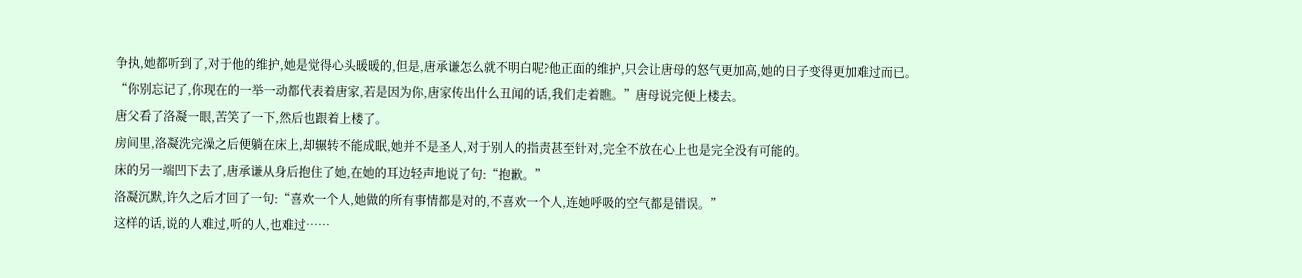争执,她都听到了,对于他的维护,她是觉得心头暖暖的,但是,唐承谦怎么就不明白呢?他正面的维护,只会让唐母的怒气更加高,她的日子变得更加难过而已。
“你别忘记了,你现在的一举一动都代表着唐家,若是因为你,唐家传出什么丑闻的话,我们走着瞧。”唐母说完便上楼去。
唐父看了洛凝一眼,苦笑了一下,然后也跟着上楼了。
房间里,洛凝洗完澡之后便躺在床上,却辗转不能成眠,她并不是圣人,对于别人的指责甚至针对,完全不放在心上也是完全没有可能的。
床的另一端凹下去了,唐承谦从身后抱住了她,在她的耳边轻声地说了句:“抱歉。”
洛凝沉默,许久之后才回了一句:“喜欢一个人,她做的所有事情都是对的,不喜欢一个人,连她呼吸的空气都是错误。”
这样的话,说的人难过,听的人,也难过……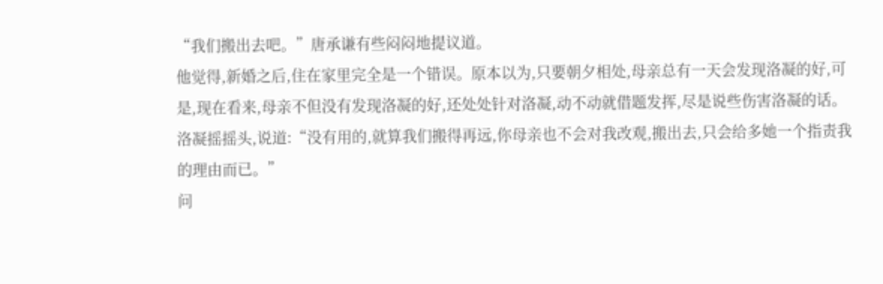“我们搬出去吧。”唐承谦有些闷闷地提议道。
他觉得,新婚之后,住在家里完全是一个错误。原本以为,只要朝夕相处,母亲总有一天会发现洛凝的好,可是,现在看来,母亲不但没有发现洛凝的好,还处处针对洛凝,动不动就借题发挥,尽是说些伤害洛凝的话。
洛凝摇摇头,说道:“没有用的,就算我们搬得再远,你母亲也不会对我改观,搬出去,只会给多她一个指责我的理由而已。”
问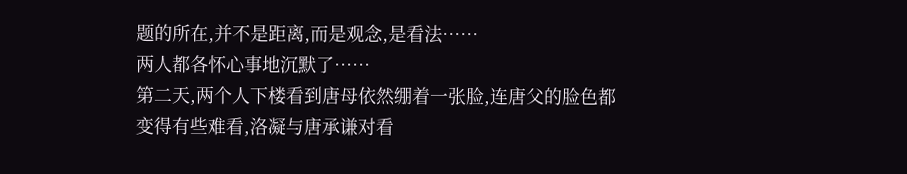题的所在,并不是距离,而是观念,是看法……
两人都各怀心事地沉默了……
第二天,两个人下楼看到唐母依然绷着一张脸,连唐父的脸色都变得有些难看,洛凝与唐承谦对看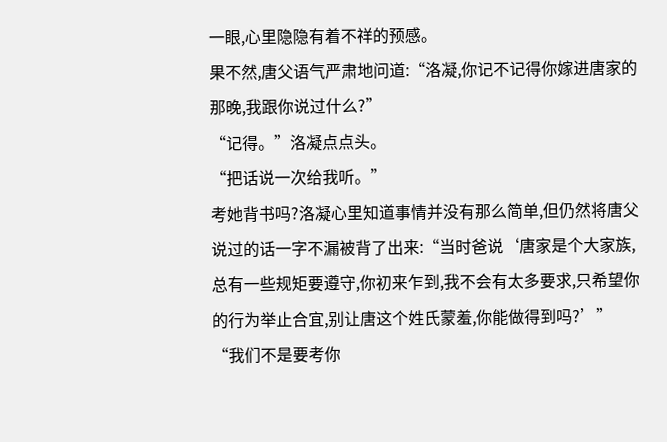一眼,心里隐隐有着不祥的预感。
果不然,唐父语气严肃地问道:“洛凝,你记不记得你嫁进唐家的那晚,我跟你说过什么?”
“记得。”洛凝点点头。
“把话说一次给我听。”
考她背书吗?洛凝心里知道事情并没有那么简单,但仍然将唐父说过的话一字不漏被背了出来:“当时爸说‘唐家是个大家族,总有一些规矩要遵守,你初来乍到,我不会有太多要求,只希望你的行为举止合宜,别让唐这个姓氏蒙羞,你能做得到吗?’”
“我们不是要考你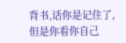背书,话你是记住了,但是你看你自己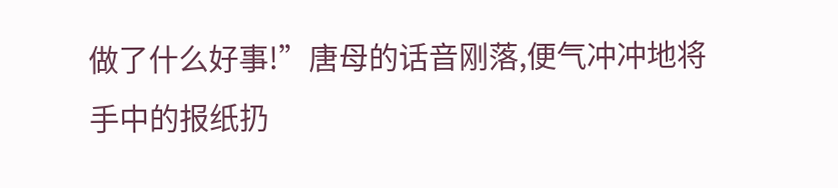做了什么好事!”唐母的话音刚落,便气冲冲地将手中的报纸扔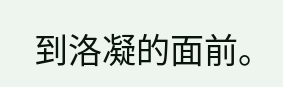到洛凝的面前。